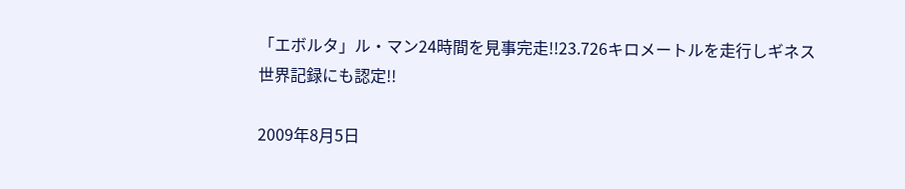「エボルタ」ル・マン24時間を見事完走!!23.726キロメートルを走行しギネス世界記録にも認定!!

2009年8月5日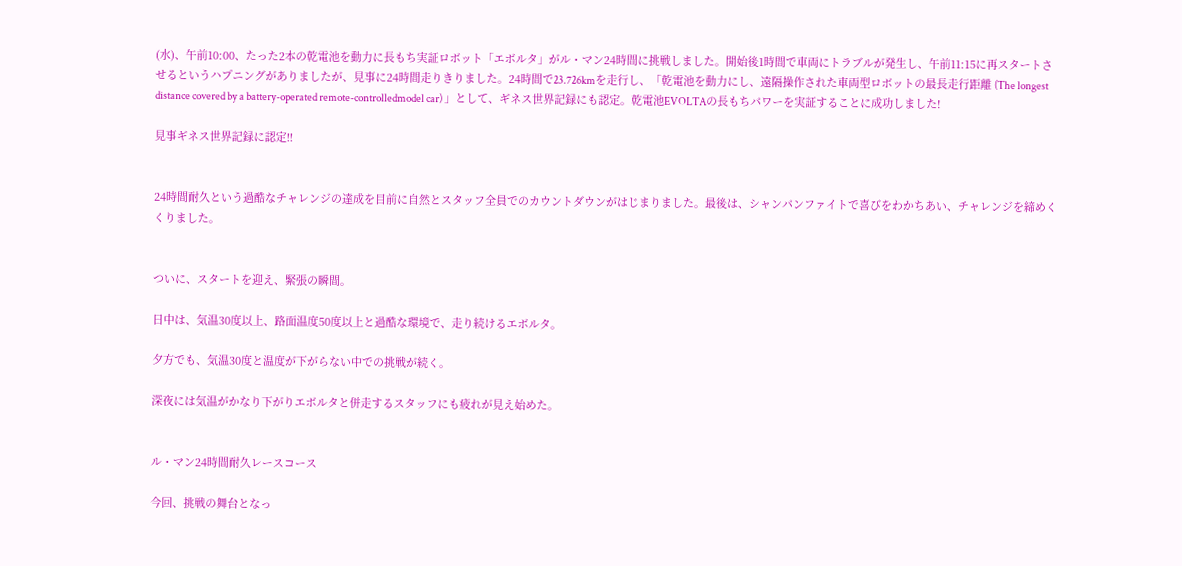(水)、午前10:00、たった2本の乾電池を動力に長もち実証ロボット「エボルタ」がル・マン24時間に挑戦しました。開始後1時間で車両にトラブルが発生し、午前11:15に再スタートさせるというハプニングがありましたが、見事に24時間走りきりました。24時間で23.726kmを走行し、「乾電池を動力にし、遠隔操作された車両型ロボットの最長走行距離 (The longest distance covered by a battery-operated remote-controlledmodel car) 」として、ギネス世界記録にも認定。乾電池EVOLTAの長もちパワーを実証することに成功しました!

見事ギネス世界記録に認定!!


24時間耐久という過酷なチャレンジの達成を目前に自然とスタッフ全員でのカウントダウンがはじまりました。最後は、シャンパンファイトで喜びをわかちあい、チャレンジを締めくくりました。


ついに、スタートを迎え、緊張の瞬間。

日中は、気温30度以上、路面温度50度以上と過酷な環境で、走り続けるエボルタ。

夕方でも、気温30度と温度が下がらない中での挑戦が続く。

深夜には気温がかなり下がりエボルタと併走するスタッフにも疲れが見え始めた。


ル・マン24時間耐久レースコース

今回、挑戦の舞台となっ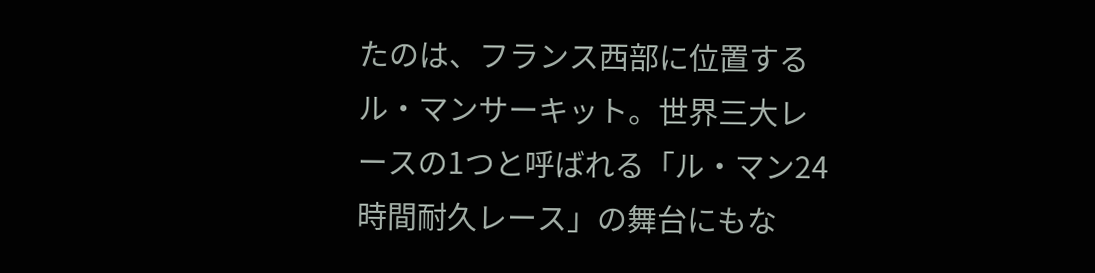たのは、フランス西部に位置するル・マンサーキット。世界三大レースの1つと呼ばれる「ル・マン24時間耐久レース」の舞台にもな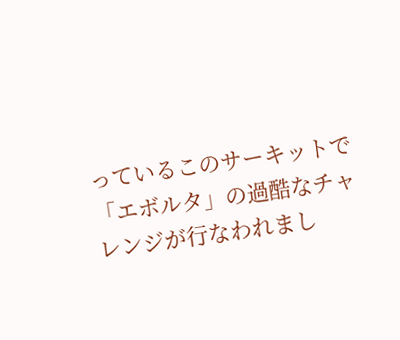っているこのサーキットで「エボルタ」の過酷なチャレンジが行なわれまし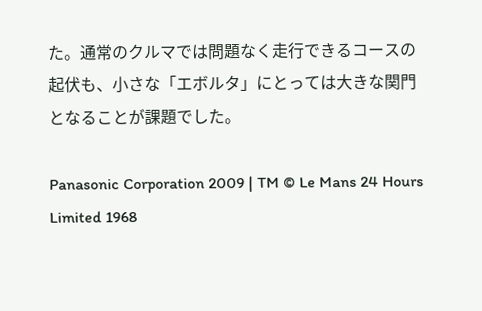た。通常のクルマでは問題なく走行できるコースの起伏も、小さな「エボルタ」にとっては大きな関門となることが課題でした。

Panasonic Corporation 2009 | TM © Le Mans 24 Hours Limited 1968